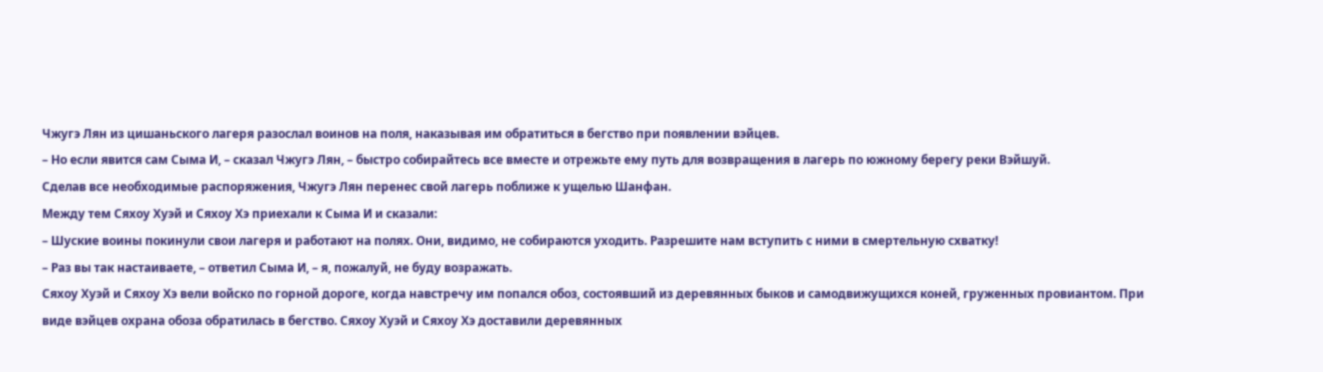Чжугэ Лян из цишаньского лагеря разослал воинов на поля, наказывая им обратиться в бегство при появлении вэйцев.
– Но если явится сам Сыма И, – сказал Чжугэ Лян, – быстро собирайтесь все вместе и отрежьте ему путь для возвращения в лагерь по южному берегу реки Вэйшуй.
Сделав все необходимые распоряжения, Чжугэ Лян перенес свой лагерь поближе к ущелью Шанфан.
Между тем Сяхоу Хуэй и Сяхоу Хэ приехали к Сыма И и сказали:
– Шуские воины покинули свои лагеря и работают на полях. Они, видимо, не собираются уходить. Разрешите нам вступить с ними в смертельную схватку!
– Раз вы так настаиваете, – ответил Сыма И, – я, пожалуй, не буду возражать.
Сяхоу Хуэй и Сяхоу Хэ вели войско по горной дороге, когда навстречу им попался обоз, состоявший из деревянных быков и самодвижущихся коней, груженных провиантом. При виде вэйцев охрана обоза обратилась в бегство. Сяхоу Хуэй и Сяхоу Хэ доставили деревянных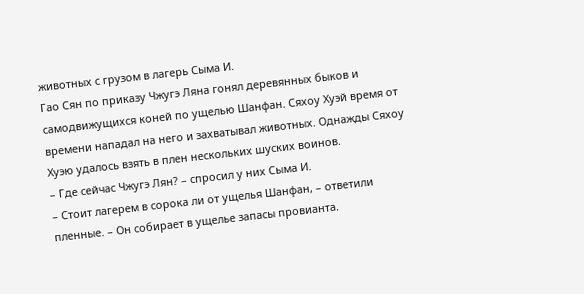животных с грузом в лагерь Сыма И.
Гао Сян по приказу Чжугэ Ляна гонял деревянных быков и самодвижущихся коней по ущелью Шанфан. Сяхоу Хуэй время от времени нападал на него и захватывал животных. Однажды Сяхоу Хуэю удалось взять в плен нескольких шуских воинов.
– Где сейчас Чжугэ Лян? – спросил у них Сыма И.
– Стоит лагерем в сорока ли от ущелья Шанфан, – ответили пленные. – Он собирает в ущелье запасы провианта.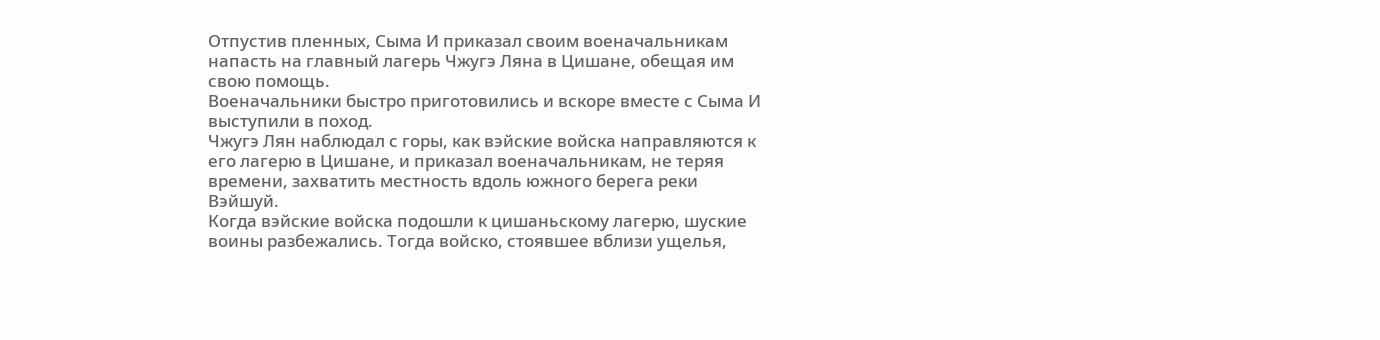Отпустив пленных, Сыма И приказал своим военачальникам напасть на главный лагерь Чжугэ Ляна в Цишане, обещая им свою помощь.
Военачальники быстро приготовились и вскоре вместе с Сыма И выступили в поход.
Чжугэ Лян наблюдал с горы, как вэйские войска направляются к его лагерю в Цишане, и приказал военачальникам, не теряя времени, захватить местность вдоль южного берега реки Вэйшуй.
Когда вэйские войска подошли к цишаньскому лагерю, шуские воины разбежались. Тогда войско, стоявшее вблизи ущелья,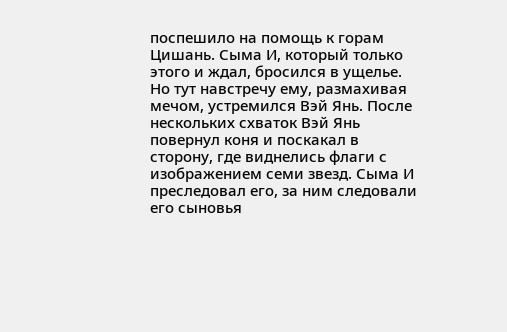поспешило на помощь к горам Цишань. Сыма И, который только этого и ждал, бросился в ущелье. Но тут навстречу ему, размахивая мечом, устремился Вэй Янь. После нескольких схваток Вэй Янь повернул коня и поскакал в сторону, где виднелись флаги с изображением семи звезд. Сыма И преследовал его, за ним следовали его сыновья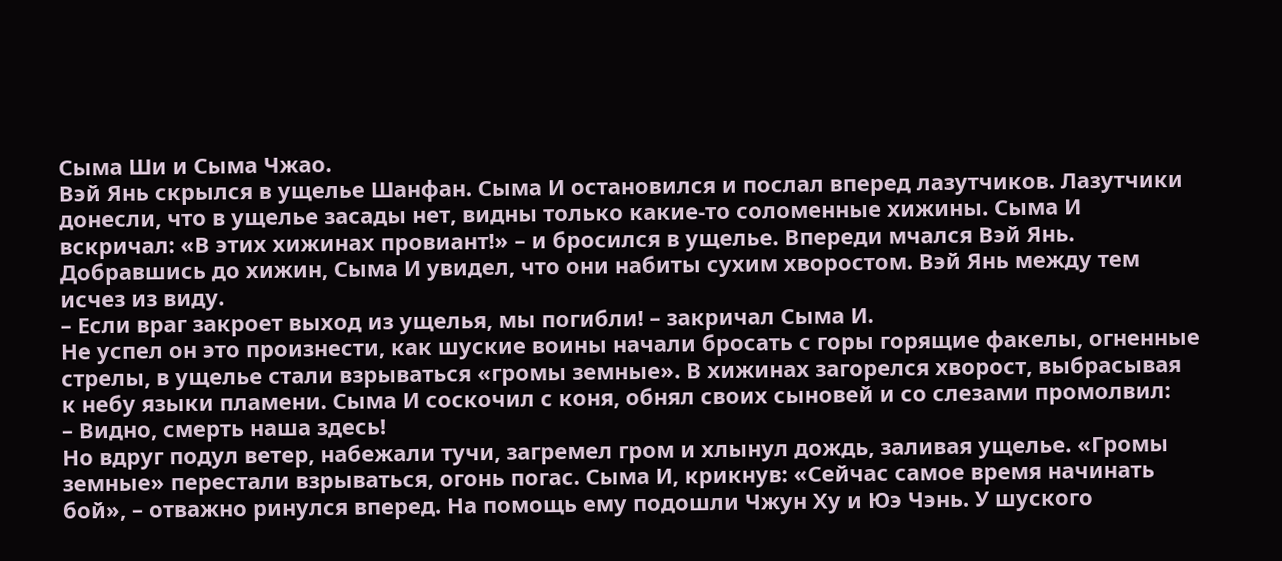Сыма Ши и Сыма Чжао.
Вэй Янь скрылся в ущелье Шанфан. Сыма И остановился и послал вперед лазутчиков. Лазутчики донесли, что в ущелье засады нет, видны только какие-то соломенные хижины. Сыма И вскричал: «В этих хижинах провиант!» – и бросился в ущелье. Впереди мчался Вэй Янь. Добравшись до хижин, Сыма И увидел, что они набиты сухим хворостом. Вэй Янь между тем исчез из виду.
– Если враг закроет выход из ущелья, мы погибли! – закричал Сыма И.
Не успел он это произнести, как шуские воины начали бросать с горы горящие факелы, огненные стрелы, в ущелье стали взрываться «громы земные». В хижинах загорелся хворост, выбрасывая к небу языки пламени. Сыма И соскочил с коня, обнял своих сыновей и со слезами промолвил:
– Видно, смерть наша здесь!
Но вдруг подул ветер, набежали тучи, загремел гром и хлынул дождь, заливая ущелье. «Громы земные» перестали взрываться, огонь погас. Сыма И, крикнув: «Сейчас самое время начинать бой», – отважно ринулся вперед. На помощь ему подошли Чжун Ху и Юэ Чэнь. У шуского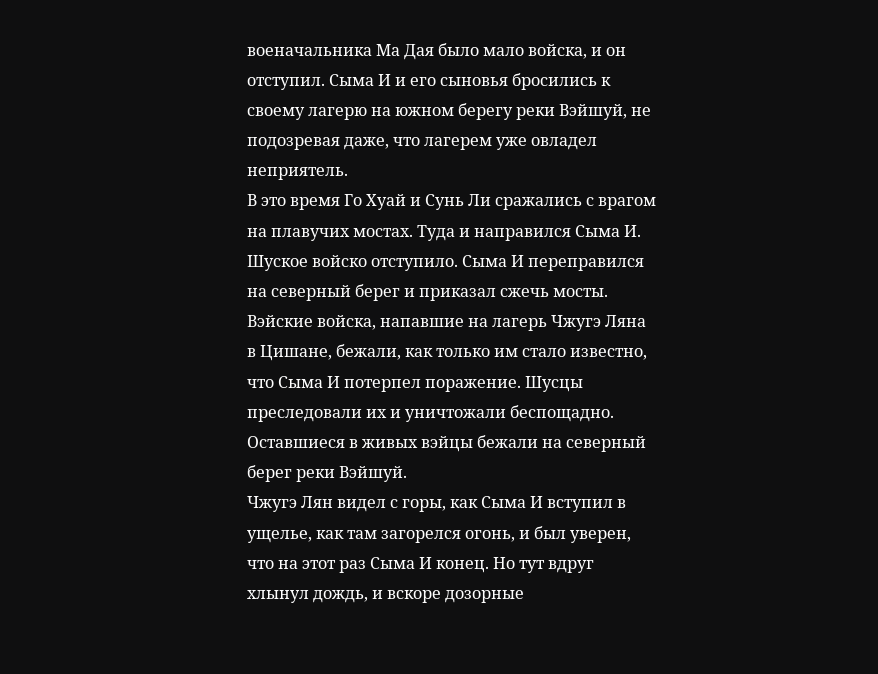военачальника Ма Дая было мало войска, и он отступил. Сыма И и его сыновья бросились к своему лагерю на южном берегу реки Вэйшуй, не подозревая даже, что лагерем уже овладел неприятель.
В это время Го Хуай и Сунь Ли сражались с врагом на плавучих мостах. Туда и направился Сыма И. Шуское войско отступило. Сыма И переправился на северный берег и приказал сжечь мосты.
Вэйские войска, напавшие на лагерь Чжугэ Ляна в Цишане, бежали, как только им стало известно, что Сыма И потерпел поражение. Шусцы преследовали их и уничтожали беспощадно. Оставшиеся в живых вэйцы бежали на северный берег реки Вэйшуй.
Чжугэ Лян видел с горы, как Сыма И вступил в ущелье, как там загорелся огонь, и был уверен, что на этот раз Сыма И конец. Но тут вдруг хлынул дождь, и вскоре дозорные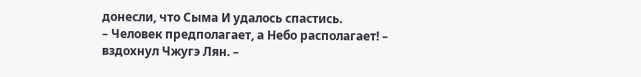донесли, что Сыма И удалось спастись.
– Человек предполагает, а Небо располагает! – вздохнул Чжугэ Лян. –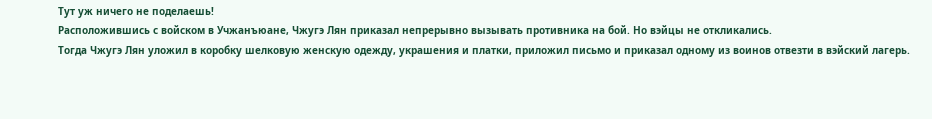Тут уж ничего не поделаешь!
Расположившись с войском в Учжанъюане, Чжугэ Лян приказал непрерывно вызывать противника на бой. Но вэйцы не откликались.
Тогда Чжугэ Лян уложил в коробку шелковую женскую одежду, украшения и платки, приложил письмо и приказал одному из воинов отвезти в вэйский лагерь.